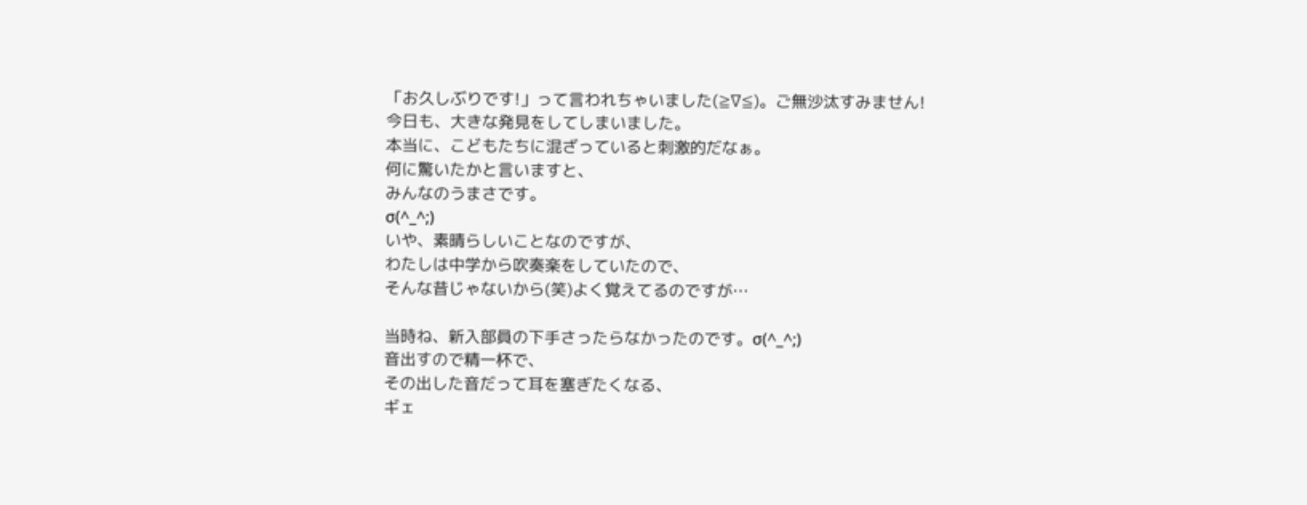「お久しぶりです!」って言われちゃいました(≧∇≦)。ご無沙汰すみません!
今日も、大きな発見をしてしまいました。
本当に、こどもたちに混ざっていると刺激的だなぁ。
何に驚いたかと言いますと、
みんなのうまさです。
σ(^_^;)
いや、素晴らしいことなのですが、
わたしは中学から吹奏楽をしていたので、
そんな昔じゃないから(笑)よく覚えてるのですが…

当時ね、新入部員の下手さったらなかったのです。σ(^_^;)
音出すので精一杯で、
その出した音だって耳を塞ぎたくなる、
ギェ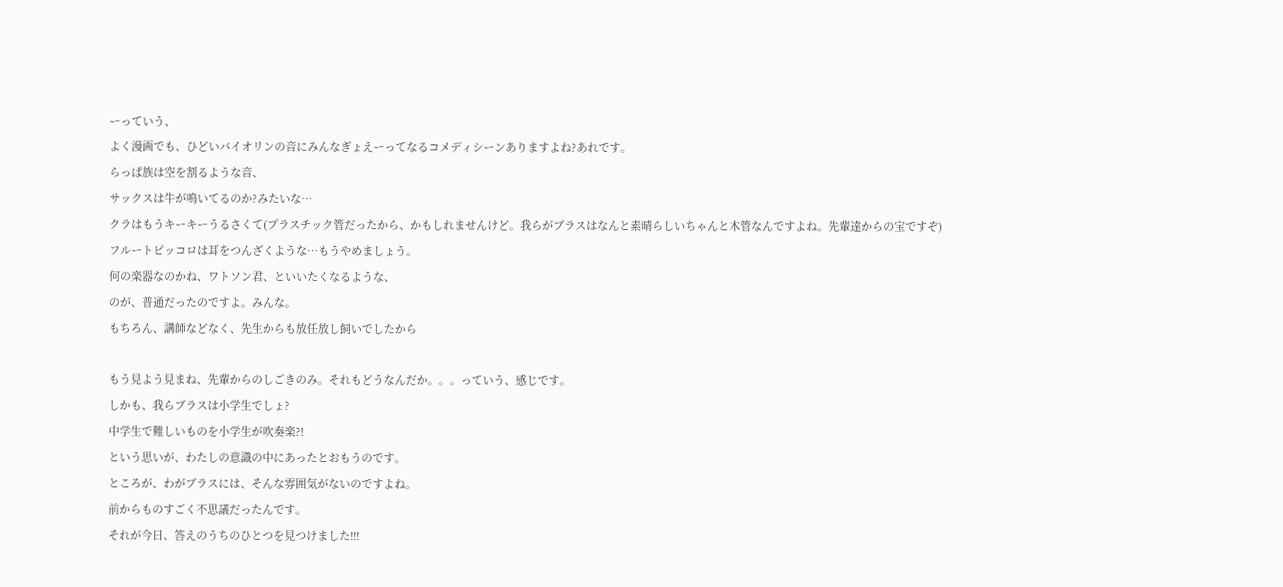ーっていう、
よく漫画でも、ひどいバイオリンの音にみんなぎょえーってなるコメディシーンありますよね?あれです。
らっぱ族は空を割るような音、
サックスは牛が鳴いてるのか?みたいな…
クラはもうキーキーうるさくて(プラスチック管だったから、かもしれませんけど。我らがブラスはなんと素晴らしいちゃんと木管なんですよね。先輩達からの宝ですぞ)
フルートピッコロは耳をつんざくような…もうやめましょう。
何の楽器なのかね、ワトソン君、といいたくなるような、
のが、普通だったのですよ。みんな。
もちろん、講師などなく、先生からも放任放し飼いでしたから

もう見よう見まね、先輩からのしごきのみ。それもどうなんだか。。。っていう、感じです。
しかも、我らブラスは小学生でしょ?
中学生で難しいものを小学生が吹奏楽?!
という思いが、わたしの意識の中にあったとおもうのです。
ところが、わがブラスには、そんな雰囲気がないのですよね。
前からものすごく不思議だったんです。
それが今日、答えのうちのひとつを見つけました!!!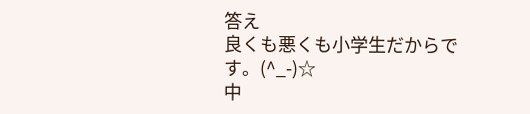答え
良くも悪くも小学生だからです。(^_-)☆
中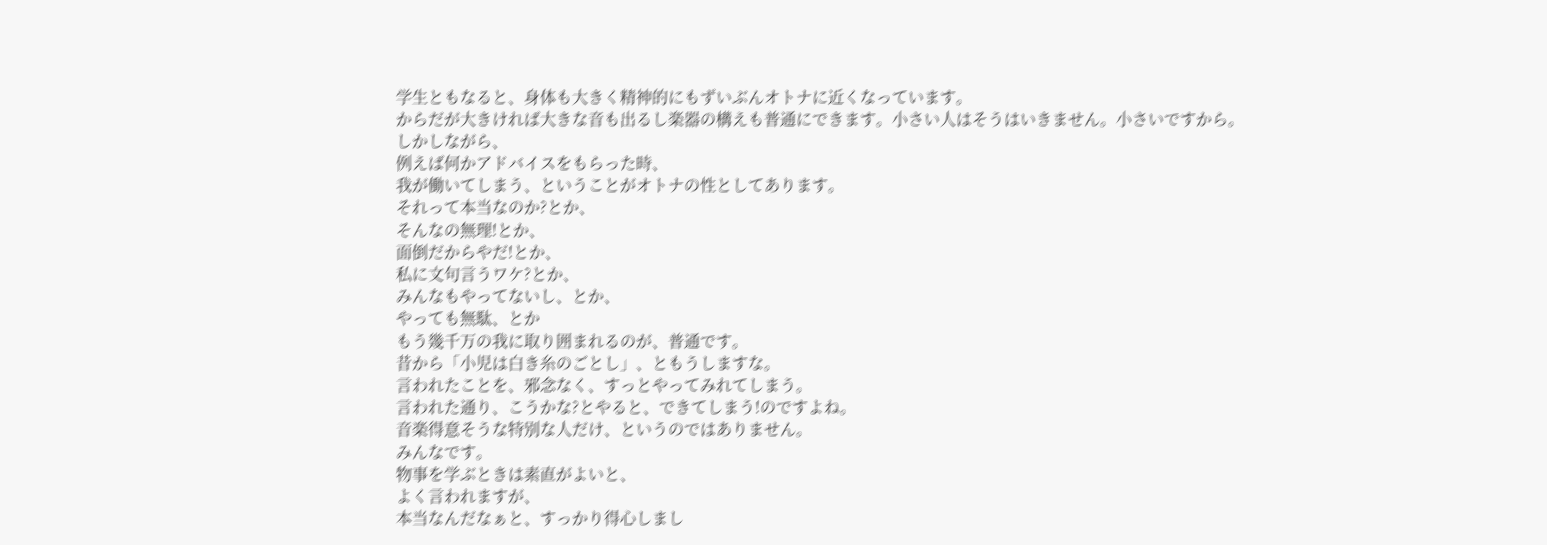学生ともなると、身体も大きく精神的にもずいぶんオトナに近くなっています。
からだが大きければ大きな音も出るし楽器の構えも普通にできます。小さい人はそうはいきません。小さいですから。
しかしながら、
例えば何かアドバイスをもらった時、
我が働いてしまう、ということがオトナの性としてあります。
それって本当なのか?とか、
そんなの無理!とか、
面倒だからやだ!とか、
私に文句言うワケ?とか、
みんなもやってないし、とか、
やっても無駄、とか
もう幾千万の我に取り囲まれるのが、普通です。
昔から「小児は白き糸のごとし」、ともうしますな。
言われたことを、邪念なく、すっとやってみれてしまう。
言われた通り、こうかな?とやると、できてしまう!のですよね。
音楽得意そうな特別な人だけ、というのではありません。
みんなです。
物事を学ぶときは素直がよいと、
よく言われますが、
本当なんだなぁと、すっかり得心しまし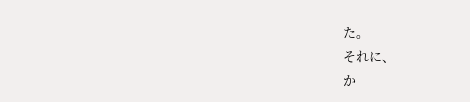た。
それに、
か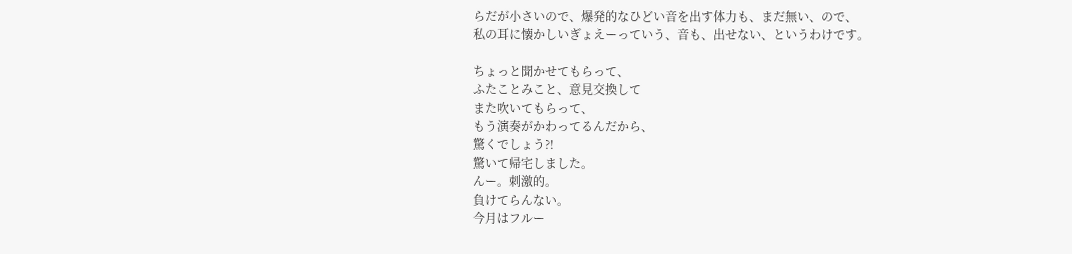らだが小さいので、爆発的なひどい音を出す体力も、まだ無い、ので、
私の耳に懐かしいぎょえーっていう、音も、出せない、というわけです。

ちょっと聞かせてもらって、
ふたことみこと、意見交換して
また吹いてもらって、
もう演奏がかわってるんだから、
驚くでしょう?!
驚いて帰宅しました。
んー。刺激的。
負けてらんない。
今月はフルー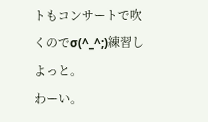トもコンサートで吹くのでσ(^_^;)練習しよっと。
わーい。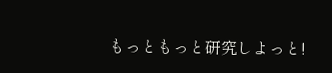もっともっと研究しよっと!